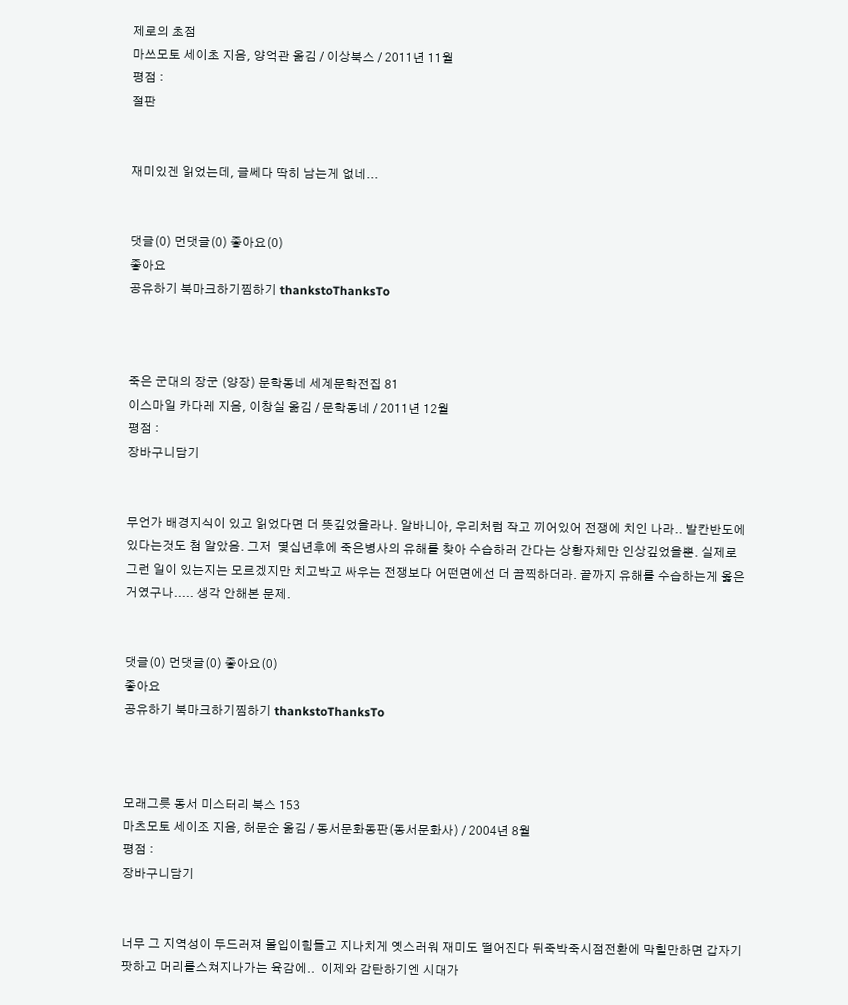제로의 초점
마쓰모토 세이초 지음, 양억관 옮김 / 이상북스 / 2011년 11월
평점 :
절판


재미있겐 읽었는데, 글쎄다 딱히 남는게 없네...


댓글(0) 먼댓글(0) 좋아요(0)
좋아요
공유하기 북마크하기찜하기 thankstoThanksTo



죽은 군대의 장군 (양장) 문학동네 세계문학전집 81
이스마일 카다레 지음, 이창실 옮김 / 문학동네 / 2011년 12월
평점 :
장바구니담기


무언가 배경지식이 있고 읽었다면 더 뜻깊었을라나. 알바니아, 우리처럼 작고 끼어있어 전쟁에 치인 나라.. 발칸반도에 있다는것도 첨 알았음. 그저  몇십년후에 죽은병사의 유해를 찾아 수습하러 간다는 상황자체만 인상깊었을뿐. 실제로 그런 일이 있는지는 모르겠지만 치고박고 싸우는 전쟁보다 어떤면에선 더 끔찍하더라. 끝까지 유해를 수습하는게 옳은 거였구나..... 생각 안해본 문제.


댓글(0) 먼댓글(0) 좋아요(0)
좋아요
공유하기 북마크하기찜하기 thankstoThanksTo



모래그릇 동서 미스터리 북스 153
마츠모토 세이조 지음, 허문순 옮김 / 동서문화동판(동서문화사) / 2004년 8월
평점 :
장바구니담기


너무 그 지역성이 두드러져 몰입이힘들고 지나치게 옛스러워 재미도 떨어진다 뒤죽박죽시점전환에 막힐만하면 갑자기 팟하고 머리를스쳐지나가는 육감에..  이제와 감탄하기엔 시대가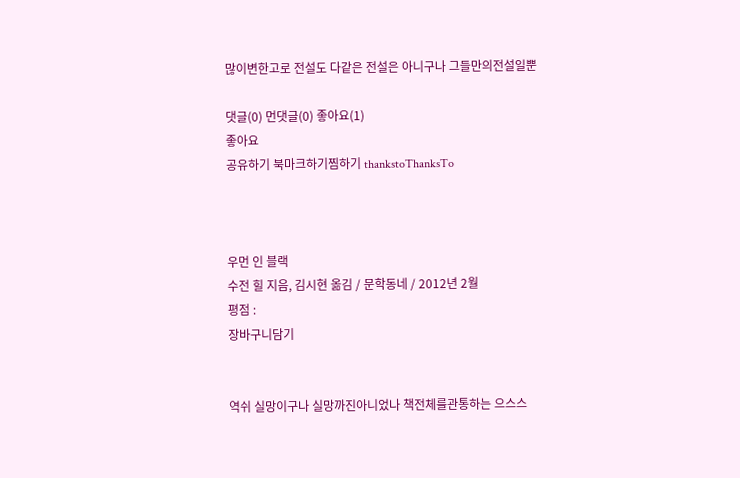많이변한고로 전설도 다같은 전설은 아니구나 그들만의전설일뿐

댓글(0) 먼댓글(0) 좋아요(1)
좋아요
공유하기 북마크하기찜하기 thankstoThanksTo



우먼 인 블랙
수전 힐 지음, 김시현 옮김 / 문학동네 / 2012년 2월
평점 :
장바구니담기


역쉬 실망이구나 실망까진아니었나 책전체를관통하는 으스스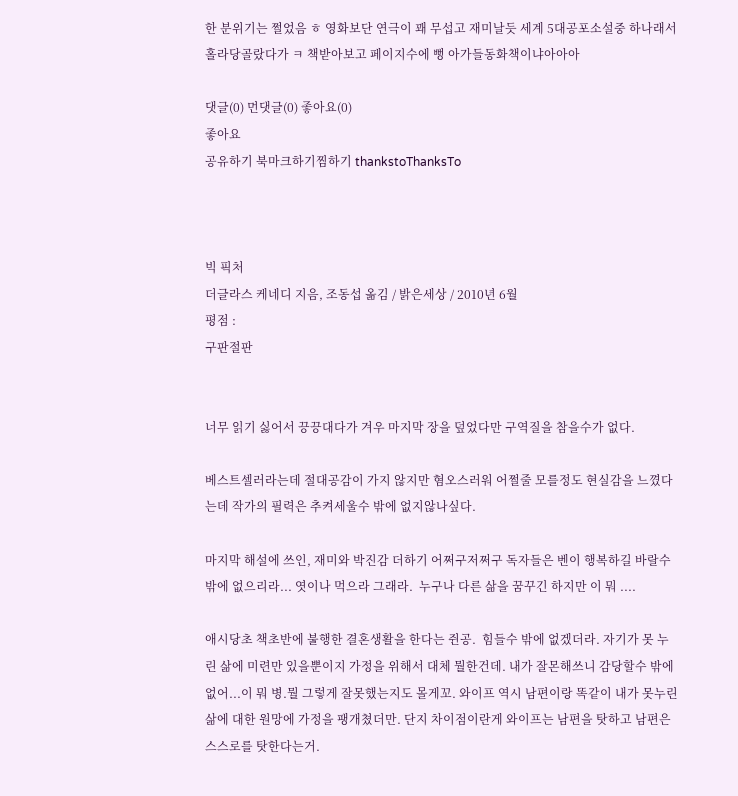한 분위기는 쩔었음 ㅎ 영화보단 연극이 꽤 무섭고 재미날듯 세계 5대공포소설중 하나래서 홀라당골랐다가 ㅋ 책받아보고 페이지수에 뻥 아가들동화책이냐아아아

댓글(0) 먼댓글(0) 좋아요(0)
좋아요
공유하기 북마크하기찜하기 thankstoThanksTo



빅 픽처
더글라스 케네디 지음, 조동섭 옮김 / 밝은세상 / 2010년 6월
평점 :
구판절판


너무 읽기 싫어서 끙끙대다가 겨우 마지막 장을 덮었다만 구역질을 참을수가 없다.

베스트셀러라는데 절대공감이 가지 않지만 혐오스러워 어쩔줄 모를정도 현실감을 느꼈다는데 작가의 필력은 추켜세울수 밖에 없지않나싶다.

마지막 해설에 쓰인, 재미와 박진감 더하기 어쩌구저쩌구 독자들은 벤이 행복하길 바랄수 밖에 없으리라... 엿이나 먹으라 그래라.  누구나 다른 삶을 꿈꾸긴 하지만 이 뭐 ....

애시당초 책초반에 불행한 결혼생활을 한다는 쥔공.  힘들수 밖에 없겠더라. 자기가 못 누린 삶에 미련만 있을뿐이지 가정을 위해서 대체 뭘한건데. 내가 잘몬해쓰니 감당할수 밖에 없어...이 뭐 병.뭘 그렇게 잘못했는지도 몰게꼬. 와이프 역시 남편이랑 똑같이 내가 못누린 삶에 대한 원망에 가정을 팽개쳤더만. 단지 차이점이란게 와이프는 남편을 탓하고 남편은 스스로를 탓한다는거.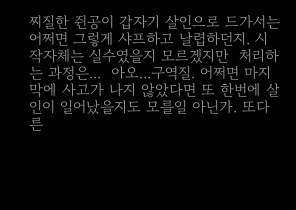찌질한 쥔공이 갑자기 살인으로 드가서는 어쩌면 그렇게 샤프하고 날렵하던지. 시작자체는 실수였을지 모르겠지만  처리하는 과정은...  아오...구역질. 어쩌면 마지막에 사고가 나지 않았다면 또 한번에 살인이 일어났을지도 모를일 아닌가. 또다른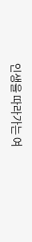인생을 따라가는 여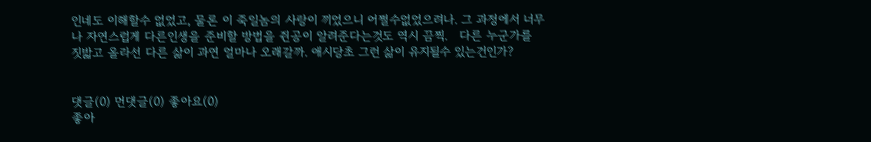인네도 이해할수 없었고, 물론 이 죽일놈의 사랑이 끼었으니 어쩔수없었으려나. 그 과정에서 너무나 자연스럽게 다른인생을 준비할 방법을 쥔공이 알려준다는것도 역시 끔찍.   다른 누군가를 짓밟고 올라선 다른 삶이 과연 얼마나 오래갈까. 애시당초 그런 삶이 유지될수 있는건인가?


댓글(0) 먼댓글(0) 좋아요(0)
좋아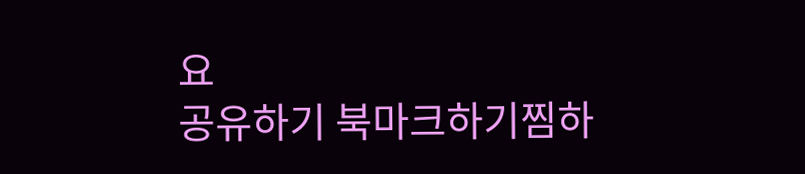요
공유하기 북마크하기찜하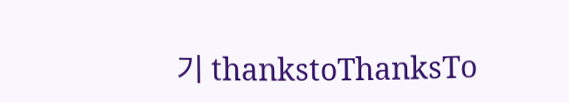기 thankstoThanksTo